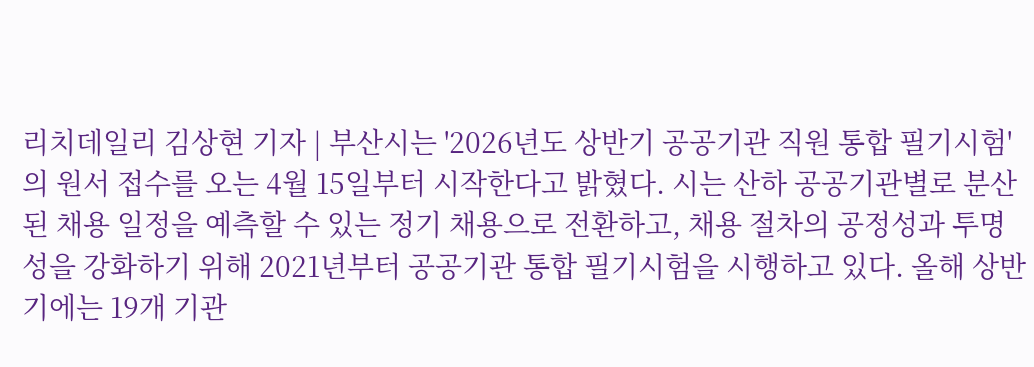리치데일리 김상현 기자 | 부산시는 '2026년도 상반기 공공기관 직원 통합 필기시험'의 원서 접수를 오는 4월 15일부터 시작한다고 밝혔다. 시는 산하 공공기관별로 분산된 채용 일정을 예측할 수 있는 정기 채용으로 전환하고, 채용 절차의 공정성과 투명성을 강화하기 위해 2021년부터 공공기관 통합 필기시험을 시행하고 있다. 올해 상반기에는 19개 기관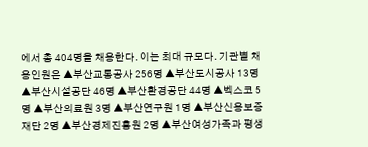에서 총 404명을 채용한다. 이는 최대 규모다. 기관별 채용인원은 ▲부산교통공사 256명 ▲부산도시공사 13명 ▲부산시설공단 46명 ▲부산환경공단 44명 ▲벡스코 5명 ▲부산의료원 3명 ▲부산연구원 1명 ▲부산신용보증재단 2명 ▲부산경제진흥원 2명 ▲부산여성가족과 평생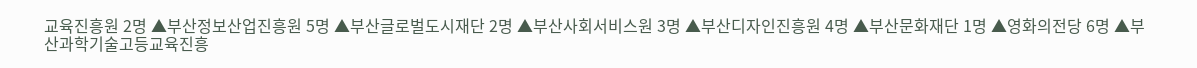교육진흥원 2명 ▲부산정보산업진흥원 5명 ▲부산글로벌도시재단 2명 ▲부산사회서비스원 3명 ▲부산디자인진흥원 4명 ▲부산문화재단 1명 ▲영화의전당 6명 ▲부산과학기술고등교육진흥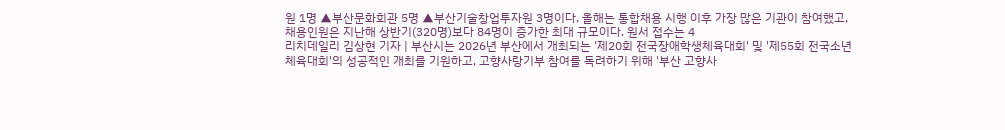원 1명 ▲부산문화회관 5명 ▲부산기술창업투자원 3명이다. 올해는 통합채용 시행 이후 가장 많은 기관이 참여했고, 채용인원은 지난해 상반기(320명)보다 84명이 증가한 최대 규모이다. 원서 접수는 4
리치데일리 김상현 기자 | 부산시는 2026년 부산에서 개최되는 '제20회 전국장애학생체육대회' 및 '제55회 전국소년체육대회'의 성공적인 개최를 기원하고, 고향사랑기부 참여를 독려하기 위해 '부산 고향사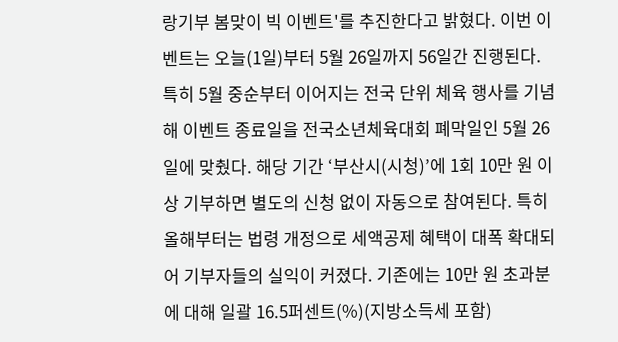랑기부 봄맞이 빅 이벤트'를 추진한다고 밝혔다. 이번 이벤트는 오늘(1일)부터 5월 26일까지 56일간 진행된다. 특히 5월 중순부터 이어지는 전국 단위 체육 행사를 기념해 이벤트 종료일을 전국소년체육대회 폐막일인 5월 26일에 맞췄다. 해당 기간 ‘부산시(시청)’에 1회 10만 원 이상 기부하면 별도의 신청 없이 자동으로 참여된다. 특히 올해부터는 법령 개정으로 세액공제 혜택이 대폭 확대되어 기부자들의 실익이 커졌다. 기존에는 10만 원 초과분에 대해 일괄 16.5퍼센트(%)(지방소득세 포함)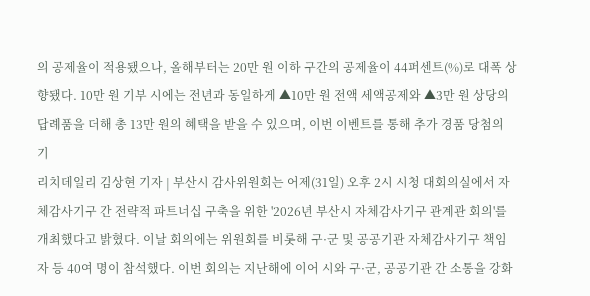의 공제율이 적용됐으나, 올해부터는 20만 원 이하 구간의 공제율이 44퍼센트(%)로 대폭 상향됐다. 10만 원 기부 시에는 전년과 동일하게 ▲10만 원 전액 세액공제와 ▲3만 원 상당의 답례품을 더해 총 13만 원의 혜택을 받을 수 있으며, 이번 이벤트를 통해 추가 경품 당첨의 기
리치데일리 김상현 기자 | 부산시 감사위원회는 어제(31일) 오후 2시 시청 대회의실에서 자체감사기구 간 전략적 파트너십 구축을 위한 '2026년 부산시 자체감사기구 관계관 회의'를 개최했다고 밝혔다. 이날 회의에는 위원회를 비롯해 구·군 및 공공기관 자체감사기구 책임자 등 40여 명이 참석했다. 이번 회의는 지난해에 이어 시와 구·군, 공공기관 간 소통을 강화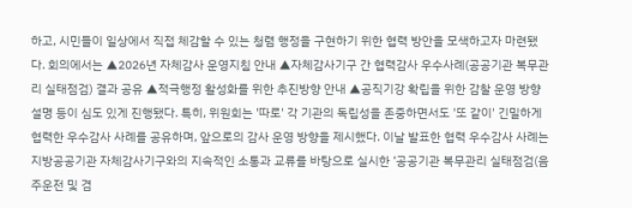하고, 시민들이 일상에서 직접 체감할 수 있는 청렴 행정을 구현하기 위한 협력 방안을 모색하고자 마련됐다. 회의에서는 ▲2026년 자체감사 운영지침 안내 ▲자체감사기구 간 협력감사 우수사례(공공기관 복무관리 실태점검) 결과 공유 ▲적극행정 활성화를 위한 추진방향 안내 ▲공직기강 확립을 위한 감찰 운영 방향 설명 등이 심도 있게 진행됐다. 특히, 위원회는 '따로' 각 기관의 독립성을 존중하면서도 '또 같이' 긴밀하게 협력한 우수감사 사례를 공유하며, 앞으로의 감사 운영 방향을 제시했다. 이날 발표한 협력 우수감사 사례는 지방공공기관 자체감사기구와의 지속적인 소통과 교류를 바탕으로 실시한 ‘공공기관 복무관리 실태점검(음주운전 및 겸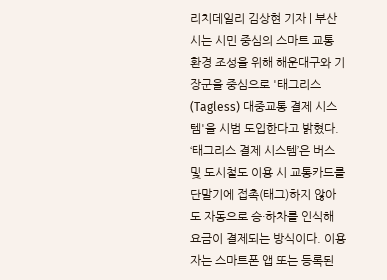리치데일리 김상현 기자 | 부산시는 시민 중심의 스마트 교통 환경 조성을 위해 해운대구와 기장군을 중심으로 '태그리스(Tagless) 대중교통 결제 시스템'을 시범 도입한다고 밝혔다. ‘태그리스 결제 시스템’은 버스 및 도시철도 이용 시 교통카드를 단말기에 접촉(태그)하지 않아도 자동으로 승·하차를 인식해 요금이 결제되는 방식이다. 이용자는 스마트폰 앱 또는 등록된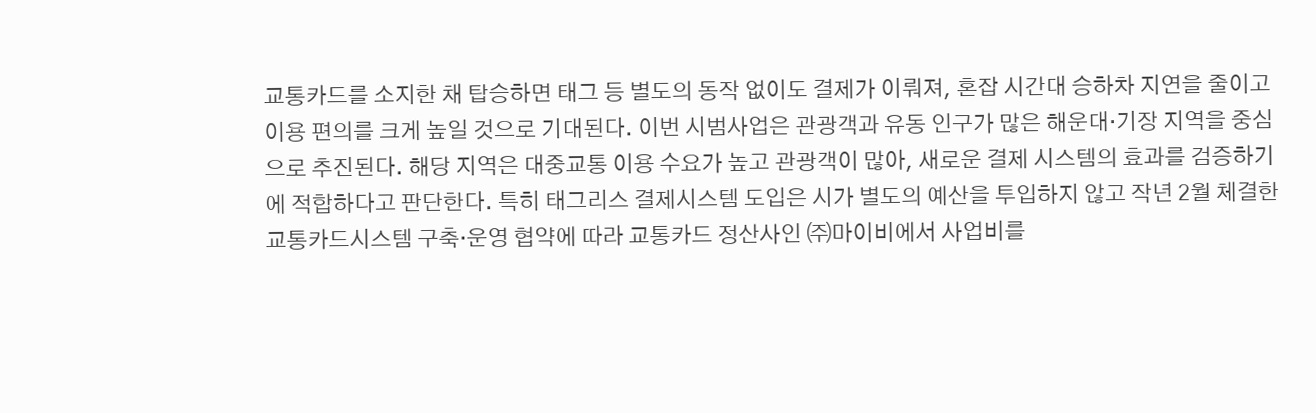교통카드를 소지한 채 탑승하면 태그 등 별도의 동작 없이도 결제가 이뤄져, 혼잡 시간대 승하차 지연을 줄이고 이용 편의를 크게 높일 것으로 기대된다. 이번 시범사업은 관광객과 유동 인구가 많은 해운대·기장 지역을 중심으로 추진된다. 해당 지역은 대중교통 이용 수요가 높고 관광객이 많아, 새로운 결제 시스템의 효과를 검증하기에 적합하다고 판단한다. 특히 태그리스 결제시스템 도입은 시가 별도의 예산을 투입하지 않고 작년 2월 체결한 교통카드시스템 구축·운영 협약에 따라 교통카드 정산사인 ㈜마이비에서 사업비를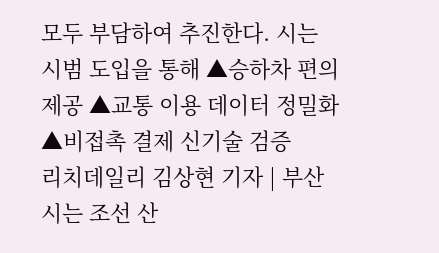모두 부담하여 추진한다. 시는 시범 도입을 통해 ▲승하차 편의 제공 ▲교통 이용 데이터 정밀화 ▲비접촉 결제 신기술 검증
리치데일리 김상현 기자 | 부산시는 조선 산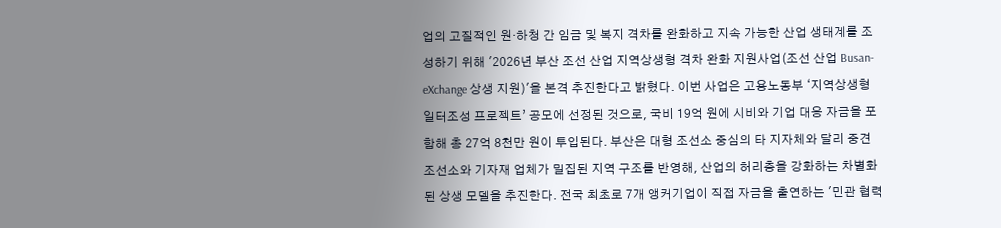업의 고질적인 원·하청 간 임금 및 복지 격차를 완화하고 지속 가능한 산업 생태계를 조성하기 위해 '2026년 부산 조선 산업 지역상생형 격차 완화 지원사업(조선 산업 Busan-eXchange 상생 지원)'을 본격 추진한다고 밝혔다. 이번 사업은 고용노동부 ‘지역상생형 일터조성 프로젝트’ 공모에 선정된 것으로, 국비 19억 원에 시비와 기업 대응 자금을 포함해 총 27억 8천만 원이 투입된다. 부산은 대형 조선소 중심의 타 지자체와 달리 중견 조선소와 기자재 업체가 밀집된 지역 구조를 반영해, 산업의 허리층을 강화하는 차별화된 상생 모델을 추진한다. 전국 최초로 7개 앵커기업이 직접 자금을 출연하는 '민관 협력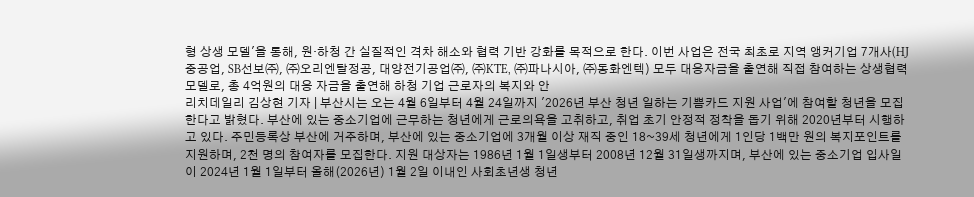형 상생 모델'을 통해, 원·하청 간 실질적인 격차 해소와 협력 기반 강화를 목적으로 한다. 이번 사업은 전국 최초로 지역 앵커기업 7개사(HJ중공업, SB선보㈜, ㈜오리엔탈정공, 대양전기공업㈜, ㈜KTE, ㈜파나시아, ㈜동화엔텍) 모두 대응자금을 출연해 직접 참여하는 상생협력 모델로, 총 4억원의 대응 자금을 출연해 하청 기업 근로자의 복지와 안
리치데일리 김상현 기자 | 부산시는 오는 4월 6일부터 4월 24일까지 '2026년 부산 청년 일하는 기쁨카드 지원 사업'에 참여할 청년을 모집한다고 밝혔다. 부산에 있는 중소기업에 근무하는 청년에게 근로의욕을 고취하고, 취업 초기 안정적 정착을 돕기 위해 2020년부터 시행하고 있다. 주민등록상 부산에 거주하며, 부산에 있는 중소기업에 3개월 이상 재직 중인 18~39세 청년에게 1인당 1백만 원의 복지포인트를 지원하며, 2천 명의 참여자를 모집한다. 지원 대상자는 1986년 1월 1일생부터 2008년 12월 31일생까지며, 부산에 있는 중소기업 입사일이 2024년 1월 1일부터 올해(2026년) 1월 2일 이내인 사회초년생 청년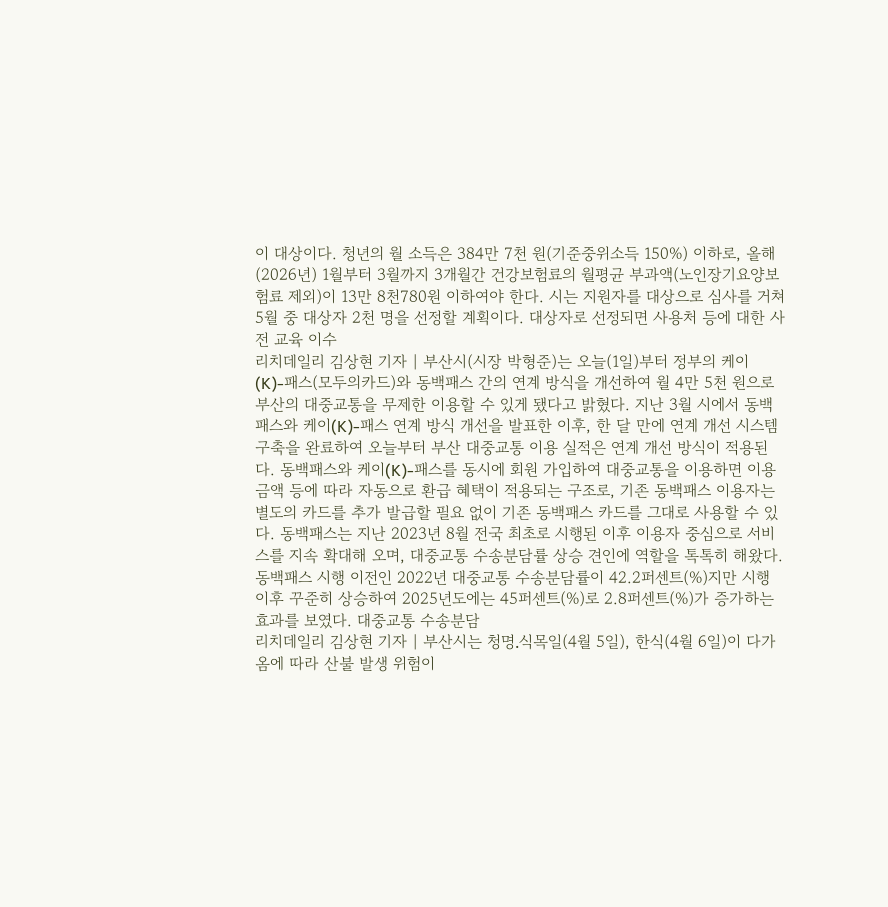이 대상이다. 청년의 월 소득은 384만 7천 원(기준중위소득 150%) 이하로, 올해(2026년) 1월부터 3월까지 3개월간 건강보험료의 월평균 부과액(노인장기요양보험료 제외)이 13만 8천780원 이하여야 한다. 시는 지원자를 대상으로 심사를 거쳐 5월 중 대상자 2천 명을 선정할 계획이다. 대상자로 선정되면 사용처 등에 대한 사전 교육 이수
리치데일리 김상현 기자 | 부산시(시장 박형준)는 오늘(1일)부터 정부의 케이(K)-패스(모두의카드)와 동백패스 간의 연계 방식을 개선하여 월 4만 5천 원으로 부산의 대중교통을 무제한 이용할 수 있게 됐다고 밝혔다. 지난 3월 시에서 동백패스와 케이(K)-패스 연계 방식 개선을 발표한 이후, 한 달 만에 연계 개선 시스템 구축을 완료하여 오늘부터 부산 대중교통 이용 실적은 연계 개선 방식이 적용된다. 동백패스와 케이(K)-패스를 동시에 회원 가입하여 대중교통을 이용하면 이용금액 등에 따라 자동으로 환급 혜택이 적용되는 구조로, 기존 동백패스 이용자는 별도의 카드를 추가 발급할 필요 없이 기존 동백패스 카드를 그대로 사용할 수 있다. 동백패스는 지난 2023년 8월 전국 최초로 시행된 이후 이용자 중심으로 서비스를 지속 확대해 오며, 대중교통 수송분담률 상승 견인에 역할을 톡톡히 해왔다. 동백패스 시행 이전인 2022년 대중교통 수송분담률이 42.2퍼센트(%)지만 시행 이후 꾸준히 상승하여 2025년도에는 45퍼센트(%)로 2.8퍼센트(%)가 증가하는 효과를 보였다. 대중교통 수송분담
리치데일리 김상현 기자 | 부산시는 청명․식목일(4월 5일), 한식(4월 6일)이 다가옴에 따라 산불 발생 위험이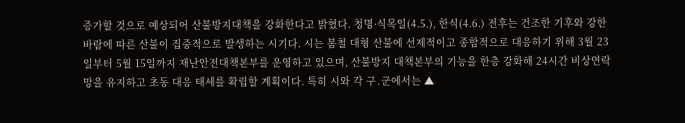증가할 것으로 예상되어 산불방지대책을 강화한다고 밝혔다. 청명·식목일(4.5.), 한식(4.6.) 전후는 건조한 기후와 강한 바람에 따른 산불이 집중적으로 발생하는 시기다. 시는 봄철 대형 산불에 선제적이고 종합적으로 대응하기 위해 3월 23일부터 5월 15일까지 재난안전대책본부를 운영하고 있으며, 산불방지 대책본부의 기능을 한층 강화해 24시간 비상연락망을 유지하고 초동 대응 태세를 확립할 계획이다. 특히 시와 각 구․군에서는 ▲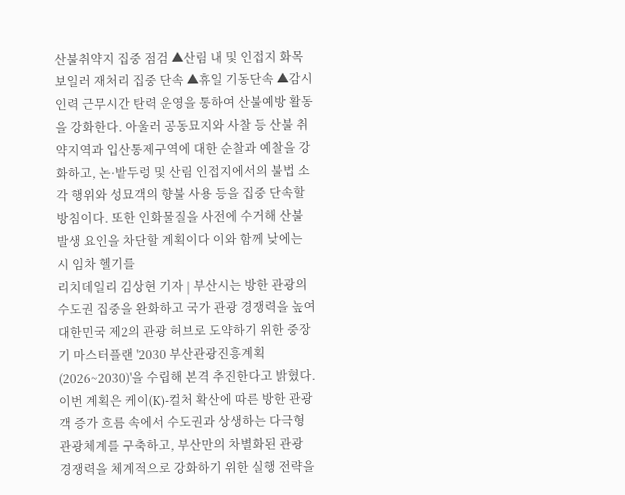산불취약지 집중 점검 ▲산림 내 및 인접지 화목보일러 재처리 집중 단속 ▲휴일 기동단속 ▲감시인력 근무시간 탄력 운영을 통하여 산불예방 활동을 강화한다. 아울러 공동묘지와 사찰 등 산불 취약지역과 입산통제구역에 대한 순찰과 예찰을 강화하고, 논·밭두렁 및 산림 인접지에서의 불법 소각 행위와 성묘객의 향불 사용 등을 집중 단속할 방침이다. 또한 인화물질을 사전에 수거해 산불 발생 요인을 차단할 계획이다 이와 함께 낮에는 시 임차 헬기를
리치데일리 김상현 기자 | 부산시는 방한 관광의 수도권 집중을 완화하고 국가 관광 경쟁력을 높여 대한민국 제2의 관광 허브로 도약하기 위한 중장기 마스터플랜 '2030 부산관광진흥계획(2026~2030)'을 수립해 본격 추진한다고 밝혔다. 이번 계획은 케이(K)-컬처 확산에 따른 방한 관광객 증가 흐름 속에서 수도권과 상생하는 다극형 관광체계를 구축하고, 부산만의 차별화된 관광 경쟁력을 체계적으로 강화하기 위한 실행 전략을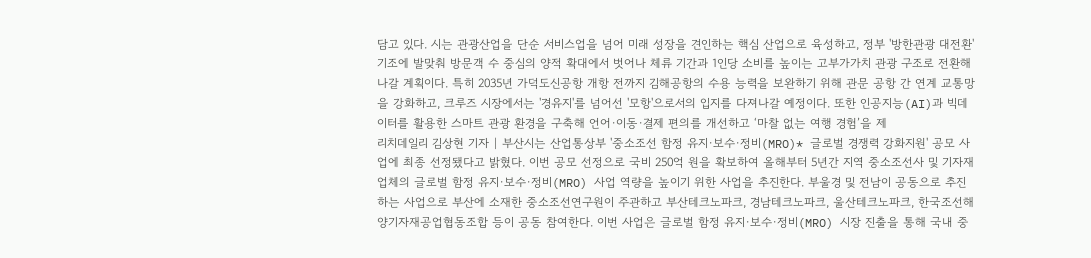담고 있다. 시는 관광산업을 단순 서비스업을 넘어 미래 성장을 견인하는 핵심 산업으로 육성하고, 정부 '방한관광 대전환' 기조에 발맞춰 방문객 수 중심의 양적 확대에서 벗어나 체류 기간과 1인당 소비를 높이는 고부가가치 관광 구조로 전환해 나갈 계획이다. 특히 2035년 가덕도신공항 개항 전까지 김해공항의 수용 능력을 보완하기 위해 관문 공항 간 연계 교통망을 강화하고, 크루즈 시장에서는 '경유지'를 넘어선 '모항'으로서의 입지를 다져나갈 예정이다. 또한 인공지능(AI)과 빅데이터를 활용한 스마트 관광 환경을 구축해 언어·이동·결제 편의를 개선하고 ‘마찰 없는 여행 경험’을 제
리치데일리 김상현 기자 | 부산시는 산업통상부 '중소조선 함정 유지·보수·정비(MRO)* 글로벌 경쟁력 강화지원' 공모 사업에 최종 선정됐다고 밝혔다. 이번 공모 선정으로 국비 250억 원을 확보하여 올해부터 5년간 지역 중소조선사 및 기자재 업체의 글로벌 함정 유지·보수·정비(MRO) 사업 역량을 높이기 위한 사업을 추진한다. 부울경 및 전남이 공동으로 추진하는 사업으로 부산에 소재한 중소조선연구원이 주관하고 부산테크노파크, 경남테크노파크, 울산테크노파크, 한국조선해양기자재공업협동조합 등이 공동 참여한다. 이번 사업은 글로벌 함정 유지·보수·정비(MRO) 시장 진출을 통해 국내 중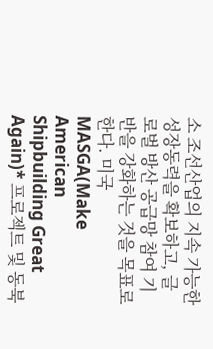소 조선산업의 지속 가능한 성장동력을 확보하고, 글로벌 방산 공급망 참여 기반을 강화하는 것을 목표로 한다. 미국 MASGA(Make American Shipbuilding Great Again)* 프로젝트 및 동북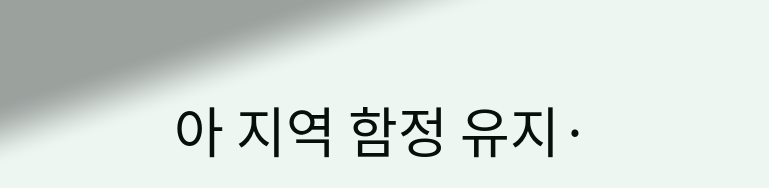아 지역 함정 유지·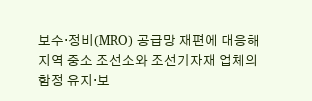보수·정비(MRO) 공급망 재편에 대응해 지역 중소 조선소와 조선기자재 업체의 함정 유지·보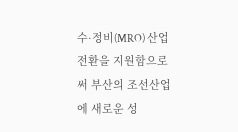수·정비(MRO) 산업 전환을 지원함으로써 부산의 조선산업에 새로운 성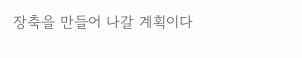장축을 만들어 나갈 계획이다